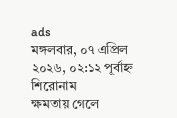ads
মঙ্গলবার, ০৭ এপ্রিল ২০২৬, ০২:১২ পূর্বাহ্ন
শিরোনাম
ক্ষমতায় গেলে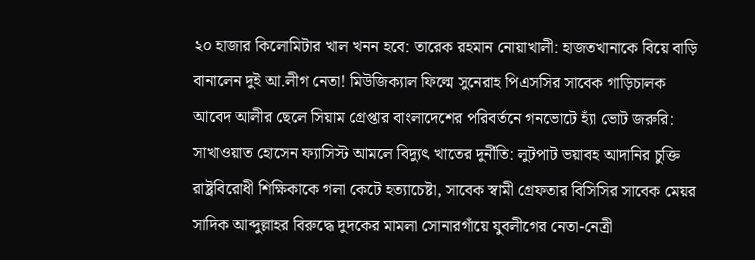২০ হাজার কিলোমিটার খাল খনন হবে: তারেক রহমান নোয়াখালী: হাজতখানাকে বিয়ে বাড়ি বানালেন দুই আ.লীগ নেতা! মিউজিক্যাল ফিল্মে সুনেরাহ পিএসসির সাবেক গাড়িচালক আবেদ আলীর ছেলে সিয়াম গ্রেপ্তার বাংলাদেশের পরিবর্তনে গনভোটে হ্যাঁ ভোট জরুরি: সাখাওয়াত হোসেন ফ্যাসিস্ট আমলে বিদ্যুৎ খাতের দুর্নীতি: লুটপাট ভয়াবহ আদানির চুক্তি রাষ্ট্রবিরোধী শিক্ষিকাকে গলা কেটে হত্যাচেষ্টা, সাবেক স্বামী গ্রেফতার বিসিসির সাবেক মেয়র সাদিক আব্দুল্লাহর বিরুদ্ধে দুদকের মামলা সোনারগাঁয়ে যুবলীগের নেতা-নেত্রী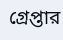গ্রেপ্তার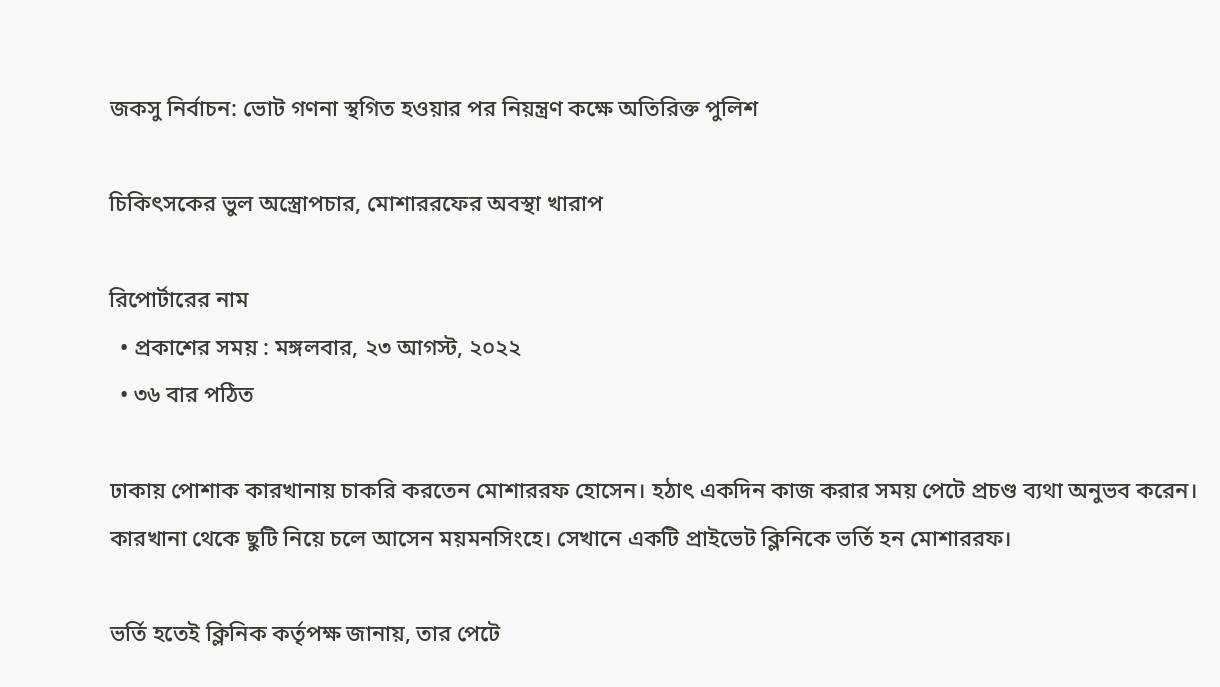জকসু নির্বাচন: ভোট গণনা স্থগিত হওয়ার পর নিয়ন্ত্রণ কক্ষে অতিরিক্ত পুলিশ

চিকিৎসকের ভুল অস্ত্রোপচার, মোশাররফের অবস্থা খারাপ

রিপোর্টারের নাম
  • প্রকাশের সময় : মঙ্গলবার, ২৩ আগস্ট, ২০২২
  • ৩৬ বার পঠিত

ঢাকায় পোশাক কারখানায় চাকরি করতেন মোশাররফ হোসেন। হঠাৎ একদিন কাজ করার সময় পেটে প্রচণ্ড ব্যথা অনুভব করেন। কারখানা থেকে ছুটি নিয়ে চলে আসেন ময়মনসিংহে। সেখানে একটি প্রাইভেট ক্লিনিকে ভর্তি হন মোশাররফ।

ভর্তি হতেই ক্লিনিক কর্তৃপক্ষ জানায়, তার পেটে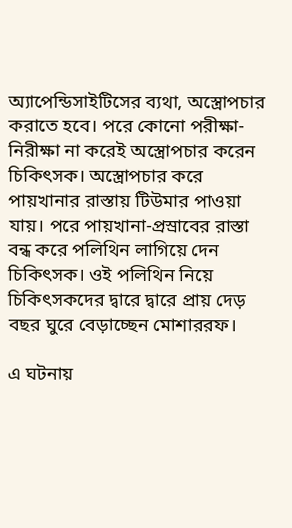অ্যাপেন্ডিসাইটিসের ব্যথা, অস্ত্রোপচার করাতে হবে। পরে কোনো পরীক্ষা-নিরীক্ষা না করেই অস্ত্রোপচার করেন চিকিৎসক। অস্ত্রোপচার করে পায়খানার রাস্তায় টিউমার পাওয়া যায়। পরে পায়খানা-প্রস্রাবের রাস্তা বন্ধ করে পলিথিন লাগিয়ে দেন চিকিৎসক। ওই পলিথিন নিয়ে চিকিৎসকদের দ্বারে দ্বারে প্রায় দেড় বছর ঘুরে বেড়াচ্ছেন মোশাররফ।

এ ঘটনায়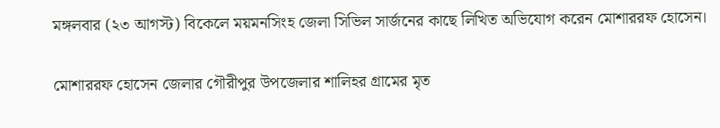মঙ্গলবার (২৩ আগস্ট) বিকেলে ময়মনসিংহ জেলা সিভিল সার্জনের কাছে লিখিত অভিযোগ করেন মোশাররফ হোসেন।

মোশাররফ হোসেন জেলার গৌরীপুর উপজেলার শালিহর গ্রামের মৃত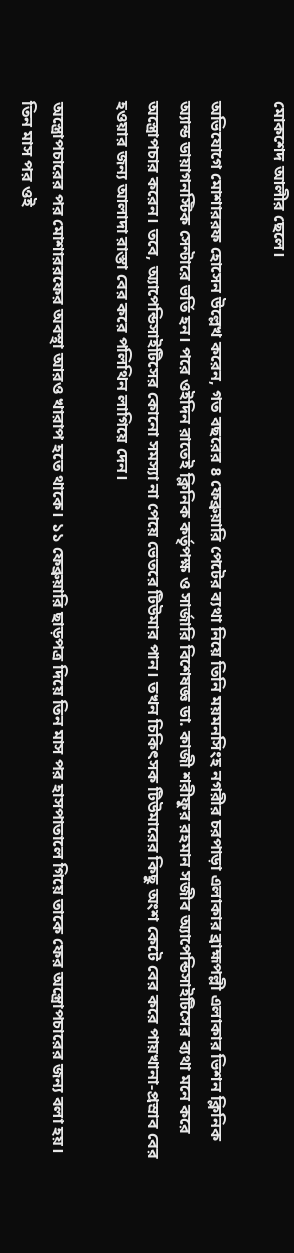মোকশেদ আলীর ছেলে।

অভিযোগে মোশাররফ হোসেন উল্লেখ করেন, গত বছরের ৪ ফেব্রুয়ারি পেটের ব্যথা নিয়ে তিনি ময়মনসিংহ নগরীর চরপাড়া এলাকার ব্রাহ্মপল্লী এলাকার ভিশন ক্লিনিক অ্যান্ড ডায়াগনস্টিক সেন্টারে ভর্তি হন। পরে ওইদিন রাতেই ক্লিনিক কর্তৃপক্ষ ও সার্জারি বিশেষজ্ঞ ডা. কাজী শরীফুর রহমান সজীব অ্যাপেন্ডিসাইটিসের ব্যথা মনে করে অস্ত্রোপচার করেন। তবে, অ্যাপেন্ডিসাইটিসের কোনো সমস্যা না পেয়ে ভেতরে টিউমার পান। তখন চিকিৎসক টিউমারের কিছু অংশ কেটে বের করে পায়খানা-প্রস্রাব বের হওয়ার জন্য আলাদা রাস্তা বের করে পলিথিন লাগিয়ে দেন।

অস্ত্রোপচারের পর মোশাররফের অবস্থা আরও খারাপ হতে থাকে। ১১ ফেব্রুয়ারি ছাড়পত্র দিয়ে তিন মাস পর হাসপাতালে গিয়ে তাকে ফের অস্ত্রোপচারের জন্য বলা হয়। তিন মাস পর ওই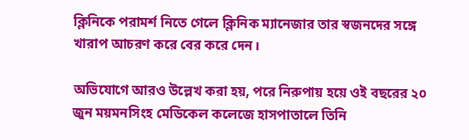ক্লিনিকে পরামর্শ নিতে গেলে ক্লিনিক ম্যানেজার তার স্বজনদের সঙ্গে খারাপ আচরণ করে বের করে দেন।

অভিযোগে আরও উল্লেখ করা হয়, পরে নিরুপায় হয়ে ওই বছরের ২০ জুন ময়মনসিংহ মেডিকেল কলেজে হাসপাতালে তিনি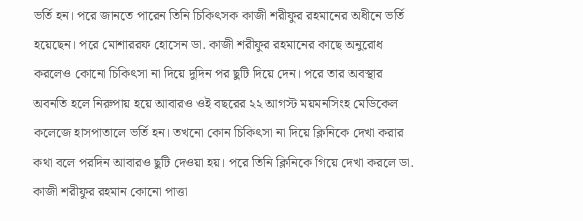ভর্তি হন। পরে জানতে পারেন তিনি চিকিৎসক কাজী শরীফুর রহমানের অধীনে ভর্তি হয়েছেন। পরে মোশাররফ হোসেন ডা. কাজী শরীফুর রহমানের কাছে অনুরোধ করলেও কোনো চিকিৎসা না দিয়ে দুদিন পর ছুটি দিয়ে দেন। পরে তার অবস্থার অবনতি হলে নিরুপায় হয়ে আবারও ওই বছরের ২২ আগস্ট ময়মনসিংহ মেডিকেল কলেজে হাসপাতালে ভর্তি হন। তখনো কোন চিকিৎসা না দিয়ে ক্লিনিকে দেখা করার কথা বলে পরদিন আবারও ছুটি দেওয়া হয়। পরে তিনি ক্লিনিকে গিয়ে দেখা করলে ডা. কাজী শরীফুর রহমান কোনো পাত্তা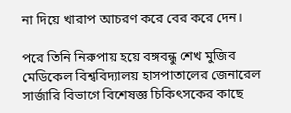না দিয়ে খারাপ আচরণ করে বের করে দেন।

পরে তিনি নিরুপায় হয়ে বঙ্গবন্ধু শেখ মুজিব মেডিকেল বিশ্ববিদ্যালয় হাসপাতালের জেনারেল সার্জারি বিভাগে বিশেষজ্ঞ চিকিৎসকের কাছে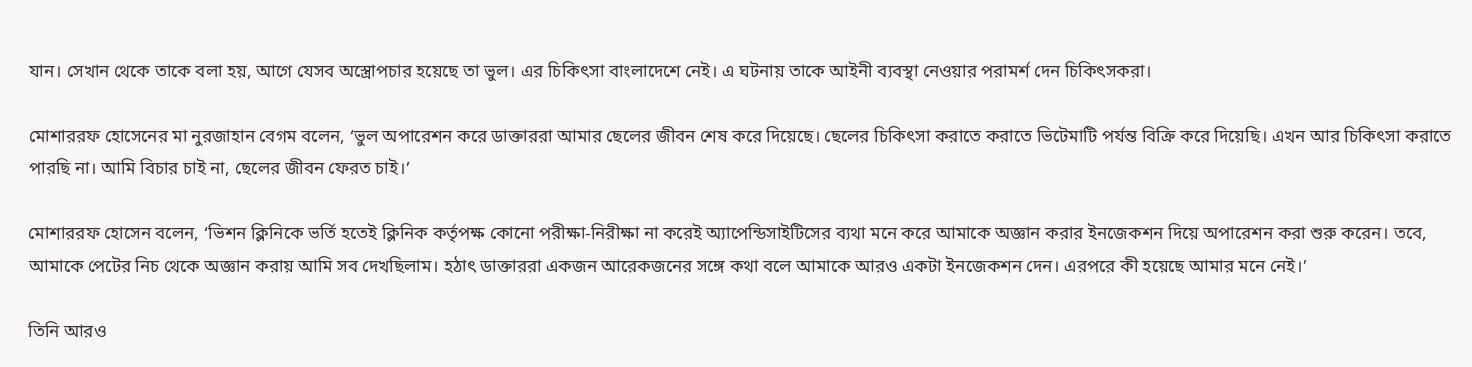যান। সেখান থেকে তাকে বলা হয়, আগে যেসব অস্ত্রোপচার হয়েছে তা ভুল। এর চিকিৎসা বাংলাদেশে নেই। এ ঘটনায় তাকে আইনী ব্যবস্থা নেওয়ার পরামর্শ দেন চিকিৎসকরা।

মোশাররফ হোসেনের মা নুরজাহান বেগম বলেন, ‘ভুল অপারেশন করে ডাক্তাররা আমার ছেলের জীবন শেষ করে দিয়েছে। ছেলের চিকিৎসা করাতে করাতে ভিটেমাটি পর্যন্ত বিক্রি করে দিয়েছি। এখন আর চিকিৎসা করাতে পারছি না। আমি বিচার চাই না, ছেলের জীবন ফেরত চাই।’

মোশাররফ হোসেন বলেন, ‘ভিশন ক্লিনিকে ভর্তি হতেই ক্লিনিক কর্তৃপক্ষ কোনো পরীক্ষা-নিরীক্ষা না করেই অ্যাপেন্ডিসাইটিসের ব্যথা মনে করে আমাকে অজ্ঞান করার ইনজেকশন দিয়ে অপারেশন করা শুরু করেন। তবে, আমাকে পেটের নিচ থেকে অজ্ঞান করায় আমি সব দেখছিলাম। হঠাৎ ডাক্তাররা একজন আরেকজনের সঙ্গে কথা বলে আমাকে আরও একটা ইনজেকশন দেন। এরপরে কী হয়েছে আমার মনে নেই।’

তিনি আরও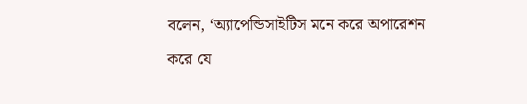বলেন, ‘অ্যাপেন্ডিসাইটিস মনে করে অপারেশন করে যে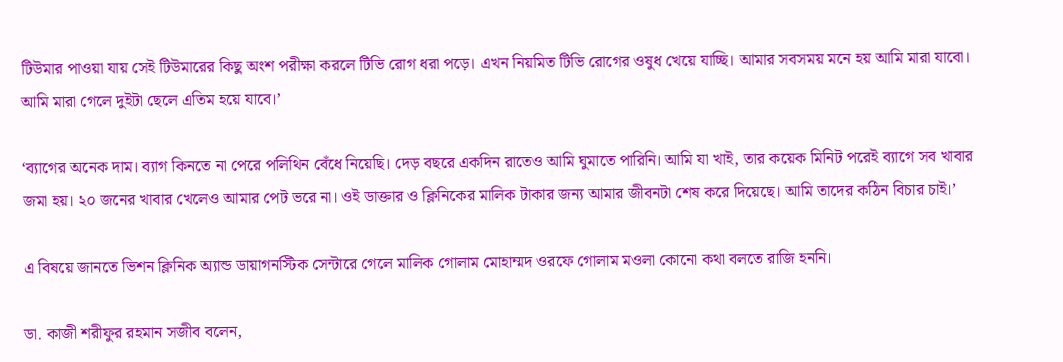টিউমার পাওয়া যায় সেই টিউমারের কিছু অংশ পরীক্ষা করলে টিভি রোগ ধরা পড়ে। এখন নিয়মিত টিভি রোগের ওষুধ খেয়ে যাচ্ছি। আমার সবসময় মনে হয় আমি মারা যাবো। আমি মারা গেলে দুইটা ছেলে এতিম হয়ে যাবে।’

‘ব্যাগের অনেক দাম। ব্যাগ কিনতে না পেরে পলিথিন বেঁধে নিয়েছি। দেড় বছরে একদিন রাতেও আমি ঘুমাতে পারিনি। আমি যা খাই, তার কয়েক মিনিট পরেই ব্যাগে সব খাবার জমা হয়। ২০ জনের খাবার খেলেও আমার পেট ভরে না। ওই ডাক্তার ও ক্লিনিকের মালিক টাকার জন্য আমার জীবনটা শেষ করে দিয়েছে। আমি তাদের কঠিন বিচার চাই।’

এ বিষয়ে জানতে ভিশন ক্লিনিক অ্যান্ড ডায়াগনস্টিক সেন্টারে গেলে মালিক গোলাম মোহাম্মদ ওরফে গোলাম মওলা কোনো কথা বলতে রাজি হননি।

ডা. কাজী শরীফুর রহমান সজীব বলেন,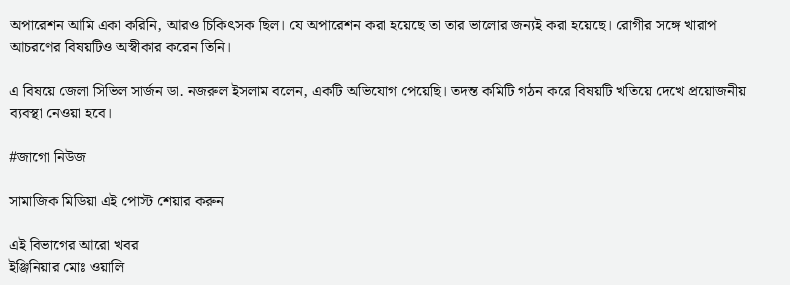অপারেশন আমি একা করিনি, আরও চিকিৎসক ছিল। যে অপারেশন করা হয়েছে তা তার ভালোর জন্যই করা হয়েছে। রোগীর সঙ্গে খারাপ আচরণের বিষয়টিও অস্বীকার করেন তিনি।

এ বিষয়ে জেলা সিভিল সার্জন ডা. নজরুল ইসলাম বলেন, একটি অভিযোগ পেয়েছি। তদন্ত কমিটি গঠন করে বিষয়টি খতিয়ে দেখে প্রয়োজনীয় ব্যবস্থা নেওয়া হবে।

#জাগো নিউজ

সামাজিক মিডিয়া এই পোস্ট শেয়ার করুন

এই বিভাগের আরো খবর
ইঞ্জিনিয়ার মোঃ ওয়ালি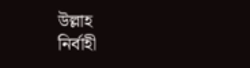উল্লাহ
নির্বাহী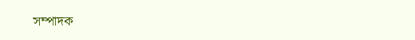সম্পাদক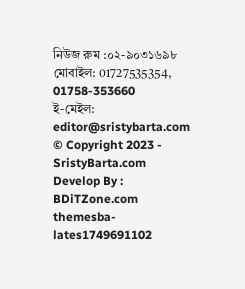নিউজ রুম :০২-৯০৩১৬৯৮
মোবাইল: 01727535354, 01758-353660
ই-মেইল: editor@sristybarta.com
© Copyright 2023 - SristyBarta.com
Develop By : BDiTZone.com
themesba-lates1749691102